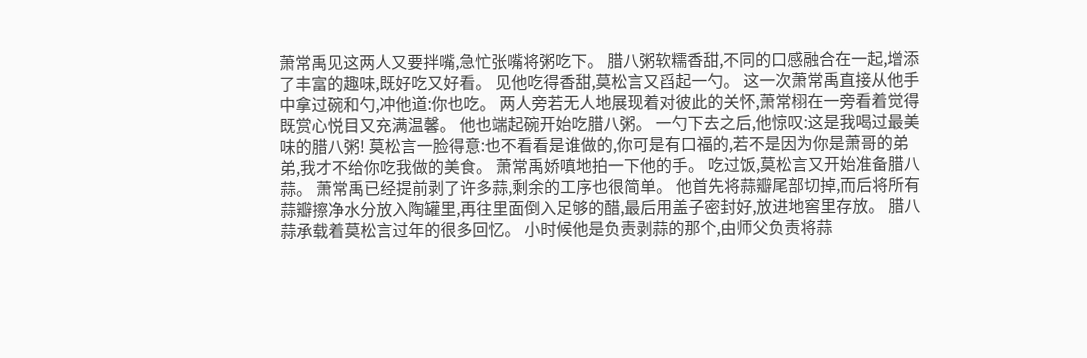萧常禹见这两人又要拌嘴,急忙张嘴将粥吃下。 腊八粥软糯香甜,不同的口感融合在一起,增添了丰富的趣味,既好吃又好看。 见他吃得香甜,莫松言又舀起一勺。 这一次萧常禹直接从他手中拿过碗和勺,冲他道:你也吃。 两人旁若无人地展现着对彼此的关怀,萧常栩在一旁看着觉得既赏心悦目又充满温馨。 他也端起碗开始吃腊八粥。 一勺下去之后,他惊叹:这是我喝过最美味的腊八粥! 莫松言一脸得意:也不看看是谁做的,你可是有口福的,若不是因为你是萧哥的弟弟,我才不给你吃我做的美食。 萧常禹娇嗔地拍一下他的手。 吃过饭,莫松言又开始准备腊八蒜。 萧常禹已经提前剥了许多蒜,剩余的工序也很简单。 他首先将蒜瓣尾部切掉,而后将所有蒜瓣擦净水分放入陶罐里,再往里面倒入足够的醋,最后用盖子密封好,放进地窖里存放。 腊八蒜承载着莫松言过年的很多回忆。 小时候他是负责剥蒜的那个,由师父负责将蒜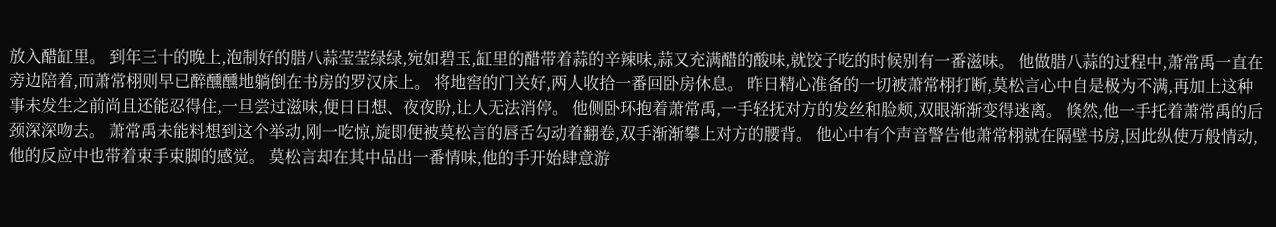放入醋缸里。 到年三十的晚上,泡制好的腊八蒜莹莹绿绿,宛如碧玉,缸里的醋带着蒜的辛辣味,蒜又充满醋的酸味,就饺子吃的时候别有一番滋味。 他做腊八蒜的过程中,萧常禹一直在旁边陪着,而萧常栩则早已醉醺醺地躺倒在书房的罗汉床上。 将地窖的门关好,两人收拾一番回卧房休息。 昨日精心准备的一切被萧常栩打断,莫松言心中自是极为不满,再加上这种事未发生之前尚且还能忍得住,一旦尝过滋味,便日日想、夜夜盼,让人无法消停。 他侧卧环抱着萧常禹,一手轻抚对方的发丝和脸颊,双眼渐渐变得迷离。 倏然,他一手托着萧常禹的后颈深深吻去。 萧常禹未能料想到这个举动,刚一吃惊,旋即便被莫松言的唇舌勾动着翻卷,双手渐渐攀上对方的腰背。 他心中有个声音警告他萧常栩就在隔壁书房,因此纵使万般情动,他的反应中也带着束手束脚的感觉。 莫松言却在其中品出一番情味,他的手开始肆意游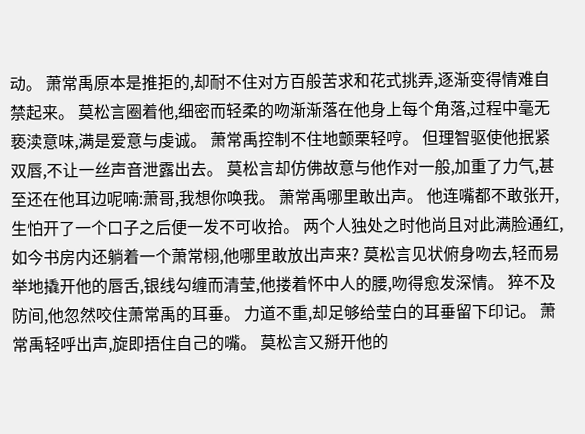动。 萧常禹原本是推拒的,却耐不住对方百般苦求和花式挑弄,逐渐变得情难自禁起来。 莫松言圈着他,细密而轻柔的吻渐渐落在他身上每个角落,过程中毫无亵渎意味,满是爱意与虔诚。 萧常禹控制不住地颤栗轻哼。 但理智驱使他抿紧双唇,不让一丝声音泄露出去。 莫松言却仿佛故意与他作对一般,加重了力气,甚至还在他耳边呢喃:萧哥,我想你唤我。 萧常禹哪里敢出声。 他连嘴都不敢张开,生怕开了一个口子之后便一发不可收拾。 两个人独处之时他尚且对此满脸通红,如今书房内还躺着一个萧常栩,他哪里敢放出声来? 莫松言见状俯身吻去,轻而易举地撬开他的唇舌,银线勾缠而清莹,他搂着怀中人的腰,吻得愈发深情。 猝不及防间,他忽然咬住萧常禹的耳垂。 力道不重,却足够给莹白的耳垂留下印记。 萧常禹轻呼出声,旋即捂住自己的嘴。 莫松言又掰开他的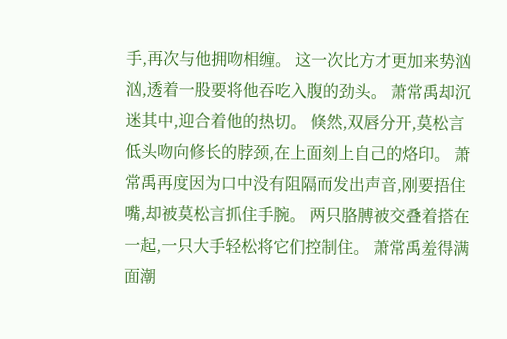手,再次与他拥吻相缠。 这一次比方才更加来势汹汹,透着一股要将他吞吃入腹的劲头。 萧常禹却沉迷其中,迎合着他的热切。 倏然,双唇分开,莫松言低头吻向修长的脖颈,在上面刻上自己的烙印。 萧常禹再度因为口中没有阻隔而发出声音,刚要捂住嘴,却被莫松言抓住手腕。 两只胳膊被交叠着搭在一起,一只大手轻松将它们控制住。 萧常禹羞得满面潮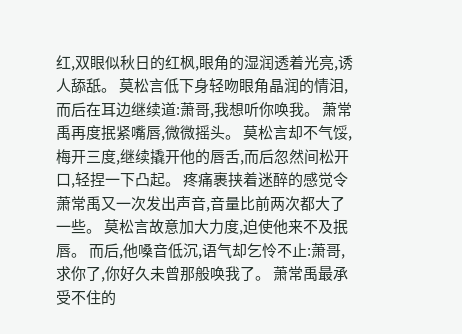红,双眼似秋日的红枫,眼角的湿润透着光亮,诱人舔舐。 莫松言低下身轻吻眼角晶润的情泪,而后在耳边继续道:萧哥,我想听你唤我。 萧常禹再度抿紧嘴唇,微微摇头。 莫松言却不气馁,梅开三度,继续撬开他的唇舌,而后忽然间松开口,轻捏一下凸起。 疼痛裹挟着迷醉的感觉令萧常禹又一次发出声音,音量比前两次都大了一些。 莫松言故意加大力度,迫使他来不及抿唇。 而后,他嗓音低沉,语气却乞怜不止:萧哥,求你了,你好久未曾那般唤我了。 萧常禹最承受不住的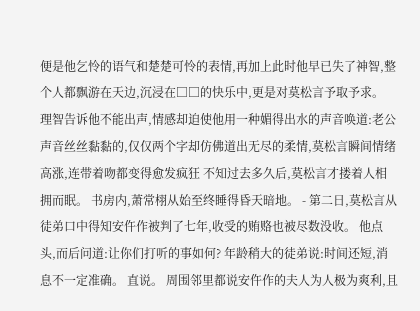便是他乞怜的语气和楚楚可怜的表情,再加上此时他早已失了神智,整个人都飘游在天边,沉浸在□□的快乐中,更是对莫松言予取予求。 理智告诉他不能出声,情感却迫使他用一种媚得出水的声音唤道:老公 声音丝丝黏黏的,仅仅两个字却仿佛道出无尽的柔情,莫松言瞬间情绪高涨,连带着吻都变得愈发疯狂 不知过去多久后,莫松言才搂着人相拥而眠。 书房内,萧常栩从始至终睡得昏天暗地。 - 第二日,莫松言从徒弟口中得知安仵作被判了七年,收受的贿赂也被尽数没收。 他点头,而后问道:让你们打听的事如何? 年龄稍大的徒弟说:时间还短,消息不一定准确。 直说。 周围邻里都说安仵作的夫人为人极为爽利,且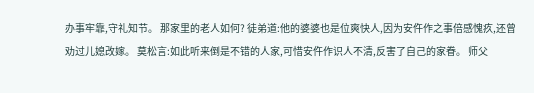办事牢靠,守礼知节。 那家里的老人如何? 徒弟道:他的婆婆也是位爽快人,因为安仵作之事倍感愧疚,还曾劝过儿媳改嫁。 莫松言:如此听来倒是不错的人家,可惜安仵作识人不清,反害了自己的家眷。 师父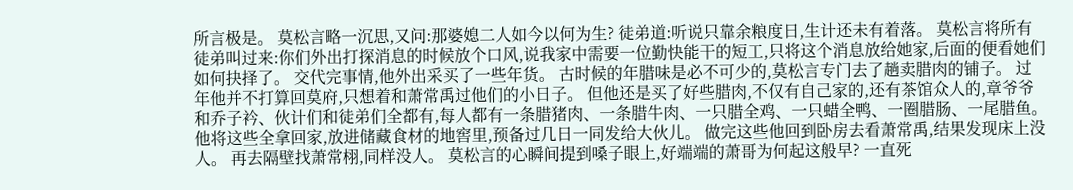所言极是。 莫松言略一沉思,又问:那婆媳二人如今以何为生? 徒弟道:听说只靠余粮度日,生计还未有着落。 莫松言将所有徒弟叫过来:你们外出打探消息的时候放个口风,说我家中需要一位勤快能干的短工,只将这个消息放给她家,后面的便看她们如何抉择了。 交代完事情,他外出采买了一些年货。 古时候的年腊味是必不可少的,莫松言专门去了趟卖腊肉的铺子。 过年他并不打算回莫府,只想着和萧常禹过他们的小日子。 但他还是买了好些腊肉,不仅有自己家的,还有茶馆众人的,章爷爷和乔子衿、伙计们和徒弟们全都有,每人都有一条腊猪肉、一条腊牛肉、一只腊全鸡、一只蜡全鸭、一圈腊肠、一尾腊鱼。 他将这些全拿回家,放进储藏食材的地窖里,预备过几日一同发给大伙儿。 做完这些他回到卧房去看萧常禹,结果发现床上没人。 再去隔壁找萧常栩,同样没人。 莫松言的心瞬间提到嗓子眼上,好端端的萧哥为何起这般早? 一直死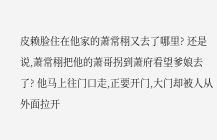皮赖脸住在他家的萧常栩又去了哪里? 还是说,萧常栩把他的萧哥拐到萧府看望爹娘去了? 他马上往门口走,正要开门,大门却被人从外面拉开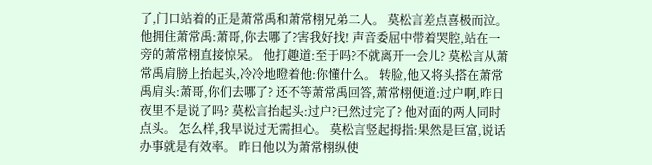了,门口站着的正是萧常禹和萧常栩兄弟二人。 莫松言差点喜极而泣。 他拥住萧常禹:萧哥,你去哪了?害我好找! 声音委屈中带着哭腔,站在一旁的萧常栩直接惊呆。 他打趣道:至于吗?不就离开一会儿? 莫松言从萧常禹肩膀上抬起头,冷冷地瞪着他:你懂什么。 转脸,他又将头搭在萧常禹肩头:萧哥,你们去哪了? 还不等萧常禹回答,萧常栩便道:过户啊,昨日夜里不是说了吗? 莫松言抬起头:过户?已然过完了? 他对面的两人同时点头。 怎么样,我早说过无需担心。 莫松言竖起拇指:果然是巨富,说话办事就是有效率。 昨日他以为萧常栩纵使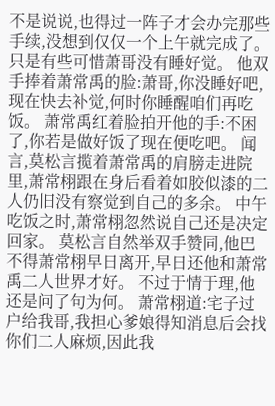不是说说,也得过一阵子才会办完那些手续,没想到仅仅一个上午就完成了。 只是有些可惜萧哥没有睡好觉。 他双手捧着萧常禹的脸:萧哥,你没睡好吧,现在快去补觉,何时你睡醒咱们再吃饭。 萧常禹红着脸拍开他的手:不困了,你若是做好饭了现在便吃吧。 闻言,莫松言揽着萧常禹的肩膀走进院里,萧常栩跟在身后看着如胶似漆的二人仍旧没有察觉到自己的多余。 中午吃饭之时,萧常栩忽然说自己还是决定回家。 莫松言自然举双手赞同,他巴不得萧常栩早日离开,早日还他和萧常禹二人世界才好。 不过于情于理,他还是问了句为何。 萧常栩道:宅子过户给我哥,我担心爹娘得知消息后会找你们二人麻烦,因此我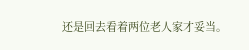还是回去看着两位老人家才妥当。